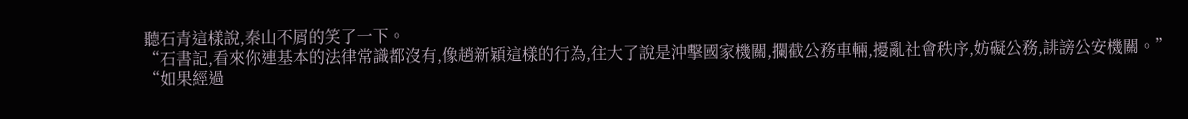聽石青這樣說,秦山不屑的笑了一下。
“石書記,看來你連基本的法律常識都沒有,像趙新穎這樣的行為,往大了說是沖擊國家機關,攔截公務車輛,擾亂社會秩序,妨礙公務,誹謗公安機關。”
“如果經過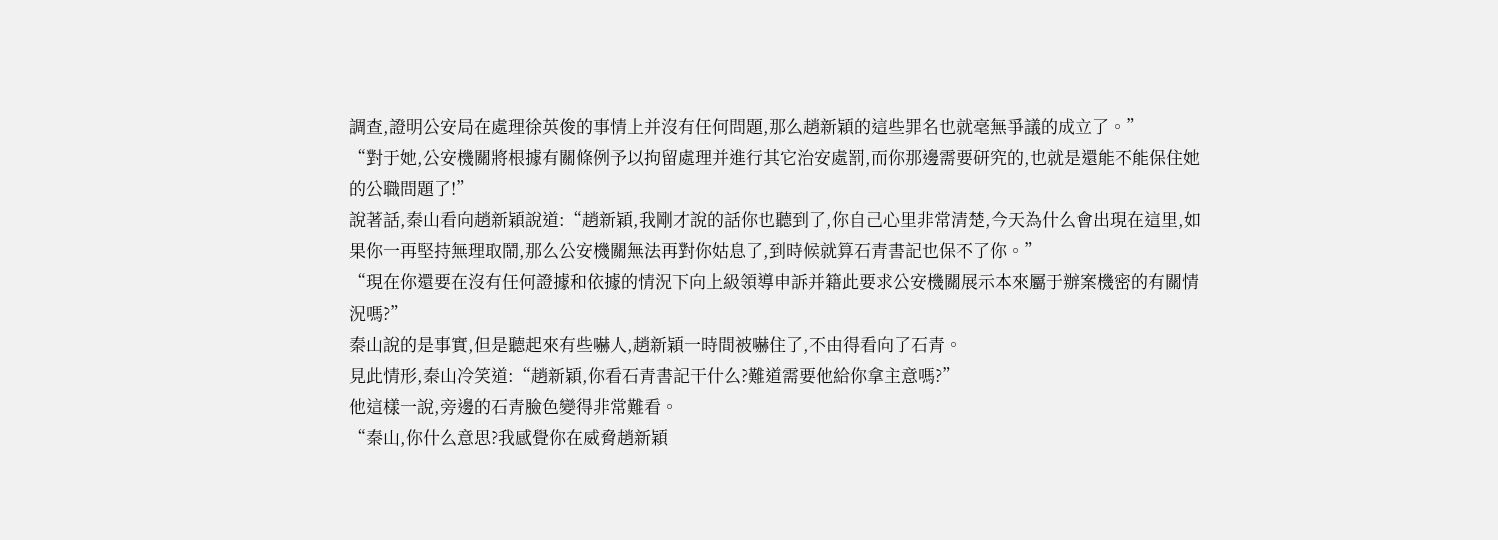調查,證明公安局在處理徐英俊的事情上并沒有任何問題,那么趙新穎的這些罪名也就毫無爭議的成立了。”
“對于她,公安機關將根據有關條例予以拘留處理并進行其它治安處罰,而你那邊需要研究的,也就是還能不能保住她的公職問題了!”
說著話,秦山看向趙新穎說道:“趙新穎,我剛才說的話你也聽到了,你自己心里非常清楚,今天為什么會出現在這里,如果你一再堅持無理取鬧,那么公安機關無法再對你姑息了,到時候就算石青書記也保不了你。”
“現在你還要在沒有任何證據和依據的情況下向上級領導申訴并籍此要求公安機關展示本來屬于辦案機密的有關情況嗎?”
秦山說的是事實,但是聽起來有些嚇人,趙新穎一時間被嚇住了,不由得看向了石青。
見此情形,秦山冷笑道:“趙新穎,你看石青書記干什么?難道需要他給你拿主意嗎?”
他這樣一說,旁邊的石青臉色變得非常難看。
“秦山,你什么意思?我感覺你在威脅趙新穎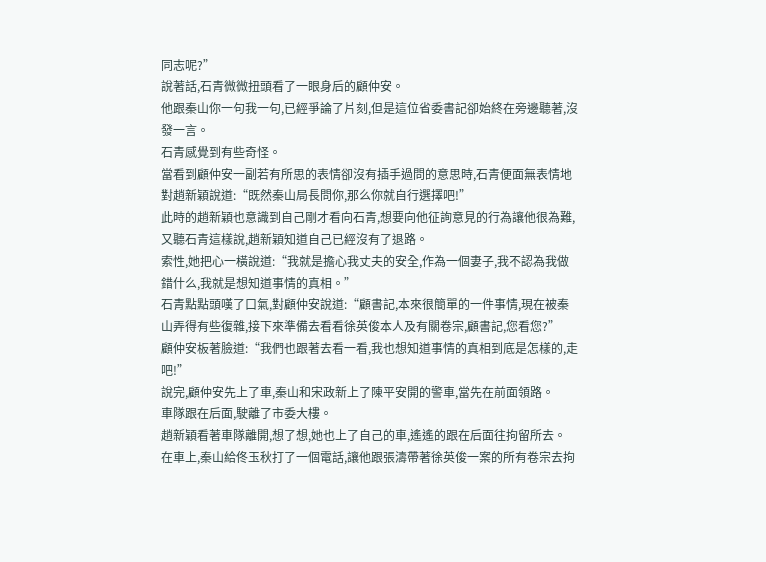同志呢?”
說著話,石青微微扭頭看了一眼身后的顧仲安。
他跟秦山你一句我一句,已經爭論了片刻,但是這位省委書記卻始終在旁邊聽著,沒發一言。
石青感覺到有些奇怪。
當看到顧仲安一副若有所思的表情卻沒有插手過問的意思時,石青便面無表情地對趙新穎說道:“既然秦山局長問你,那么你就自行選擇吧!”
此時的趙新穎也意識到自己剛才看向石青,想要向他征詢意見的行為讓他很為難,又聽石青這樣說,趙新穎知道自己已經沒有了退路。
索性,她把心一橫說道:“我就是擔心我丈夫的安全,作為一個妻子,我不認為我做錯什么,我就是想知道事情的真相。”
石青點點頭嘆了口氣,對顧仲安說道:“顧書記,本來很簡單的一件事情,現在被秦山弄得有些復雜,接下來準備去看看徐英俊本人及有關卷宗,顧書記,您看您?”
顧仲安板著臉道:“我們也跟著去看一看,我也想知道事情的真相到底是怎樣的,走吧!”
說完,顧仲安先上了車,秦山和宋政新上了陳平安開的警車,當先在前面領路。
車隊跟在后面,駛離了市委大樓。
趙新穎看著車隊離開,想了想,她也上了自己的車,遙遙的跟在后面往拘留所去。
在車上,秦山給佟玉秋打了一個電話,讓他跟張濤帶著徐英俊一案的所有卷宗去拘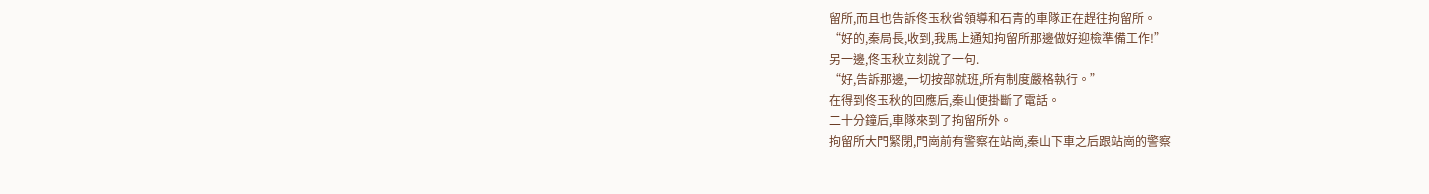留所,而且也告訴佟玉秋省領導和石青的車隊正在趕往拘留所。
“好的,秦局長,收到,我馬上通知拘留所那邊做好迎檢準備工作!”
另一邊,佟玉秋立刻說了一句.
“好,告訴那邊,一切按部就班,所有制度嚴格執行。”
在得到佟玉秋的回應后,秦山便掛斷了電話。
二十分鐘后,車隊來到了拘留所外。
拘留所大門緊閉,門崗前有警察在站崗,秦山下車之后跟站崗的警察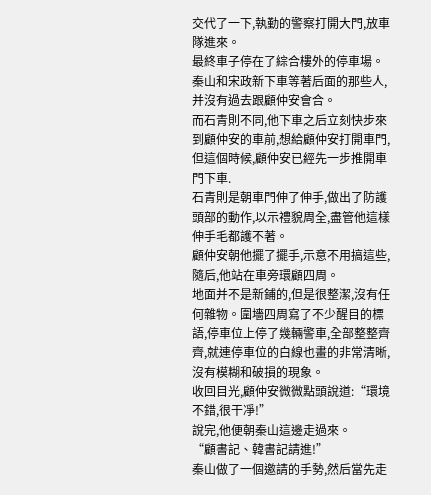交代了一下,執勤的警察打開大門,放車隊進來。
最終車子停在了綜合樓外的停車場。
秦山和宋政新下車等著后面的那些人,并沒有過去跟顧仲安會合。
而石青則不同,他下車之后立刻快步來到顧仲安的車前,想給顧仲安打開車門,但這個時候,顧仲安已經先一步推開車門下車.
石青則是朝車門伸了伸手,做出了防護頭部的動作,以示禮貌周全,盡管他這樣伸手毛都護不著。
顧仲安朝他擺了擺手,示意不用搞這些,隨后,他站在車旁環顧四周。
地面并不是新鋪的,但是很整潔,沒有任何雜物。圍墻四周寫了不少醒目的標語,停車位上停了幾輛警車,全部整整齊齊,就連停車位的白線也畫的非常清晰,沒有模糊和破損的現象。
收回目光,顧仲安微微點頭說道:“環境不錯,很干凈!”
說完,他便朝秦山這邊走過來。
“顧書記、韓書記請進!”
秦山做了一個邀請的手勢,然后當先走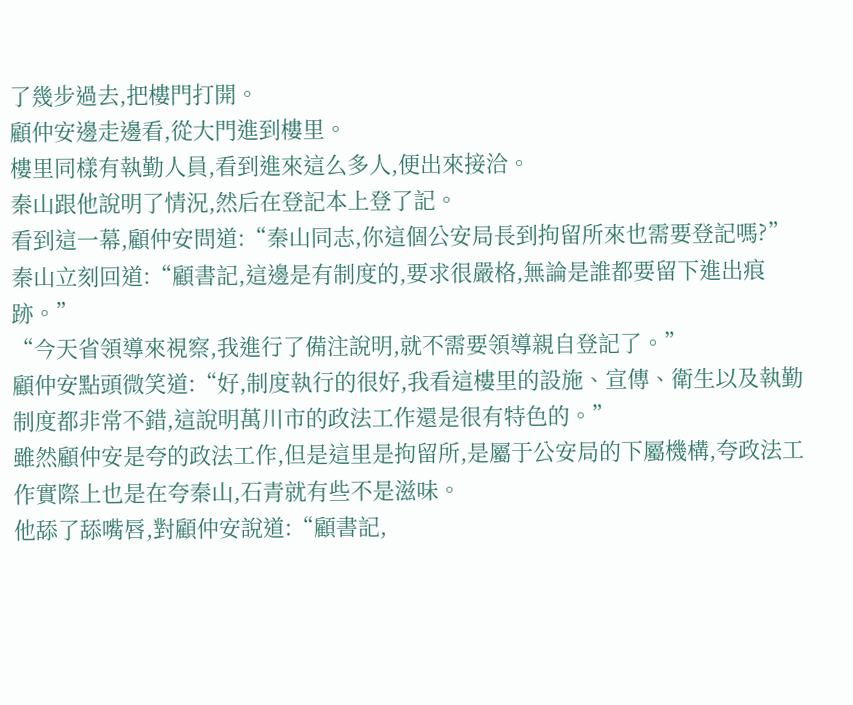了幾步過去,把樓門打開。
顧仲安邊走邊看,從大門進到樓里。
樓里同樣有執勤人員,看到進來這么多人,便出來接洽。
秦山跟他說明了情況,然后在登記本上登了記。
看到這一幕,顧仲安問道:“秦山同志,你這個公安局長到拘留所來也需要登記嗎?”
秦山立刻回道:“顧書記,這邊是有制度的,要求很嚴格,無論是誰都要留下進出痕跡。”
“今天省領導來視察,我進行了備注說明,就不需要領導親自登記了。”
顧仲安點頭微笑道:“好,制度執行的很好,我看這樓里的設施、宣傳、衛生以及執勤制度都非常不錯,這說明萬川市的政法工作還是很有特色的。”
雖然顧仲安是夸的政法工作,但是這里是拘留所,是屬于公安局的下屬機構,夸政法工作實際上也是在夸秦山,石青就有些不是滋味。
他舔了舔嘴唇,對顧仲安說道:“顧書記,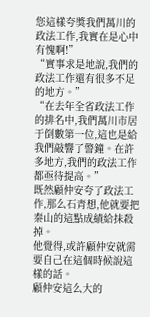您這樣夸獎我們萬川的政法工作,我實在是心中有愧啊!”
“實事求是地說,我們的政法工作還有很多不足的地方。”
“在去年全省政法工作的排名中,我們萬川市居于倒數第一位,這也是給我們敲響了警鐘。在許多地方,我們的政法工作都亟待提高。”
既然顧仲安夸了政法工作,那么石青想,他就要把秦山的這點成績給抹殺掉。
他覺得,或許顧仲安就需要自己在這個時候說這樣的話。
顧仲安這么大的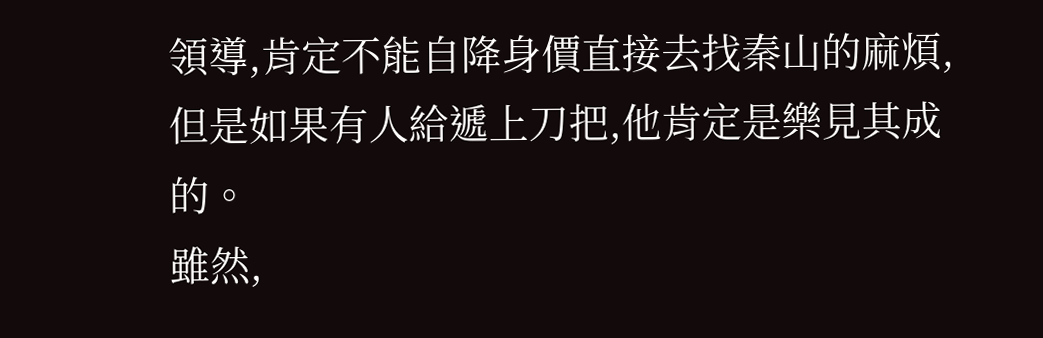領導,肯定不能自降身價直接去找秦山的麻煩,但是如果有人給遞上刀把,他肯定是樂見其成的。
雖然,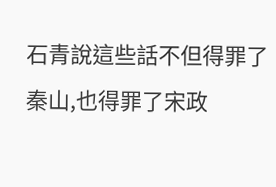石青說這些話不但得罪了秦山,也得罪了宋政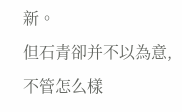新。
但石青卻并不以為意,不管怎么樣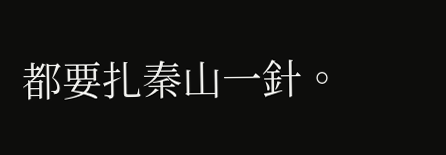都要扎秦山一針。